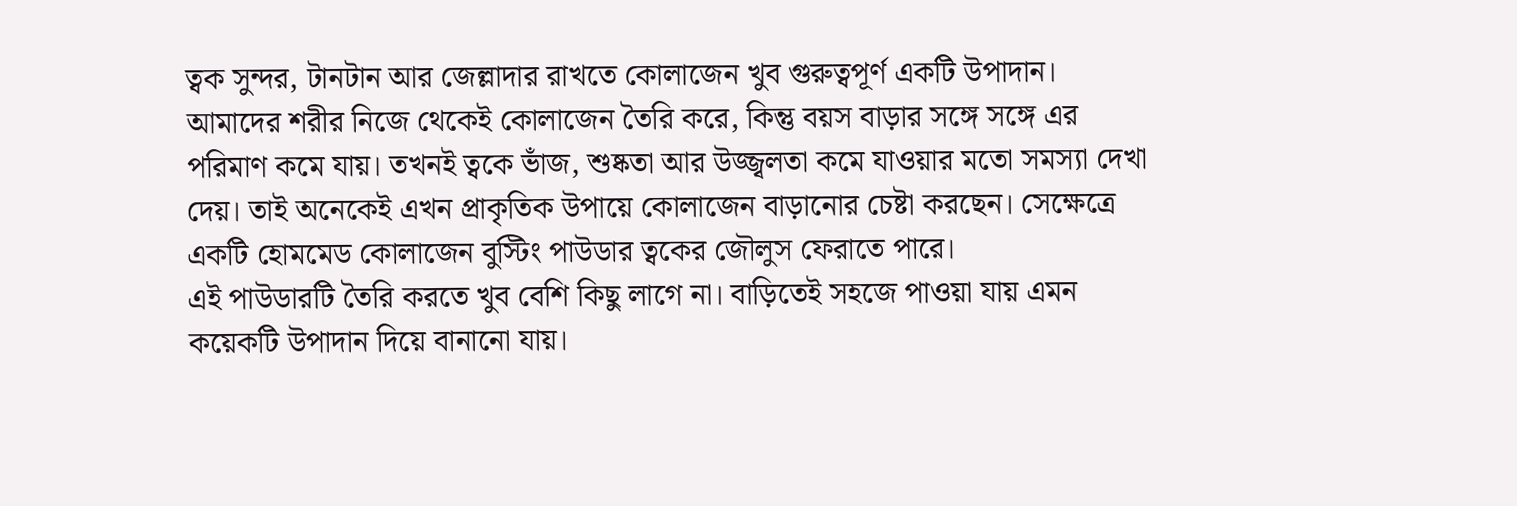ত্বক সুন্দর, টানটান আর জেল্লাদার রাখতে কোলাজেন খুব গুরুত্বপূর্ণ একটি উপাদান। আমাদের শরীর নিজে থেকেই কোলাজেন তৈরি করে, কিন্তু বয়স বাড়ার সঙ্গে সঙ্গে এর পরিমাণ কমে যায়। তখনই ত্বকে ভাঁজ, শুষ্কতা আর উজ্জ্বলতা কমে যাওয়ার মতো সমস্যা দেখা দেয়। তাই অনেকেই এখন প্রাকৃতিক উপায়ে কোলাজেন বাড়ানোর চেষ্টা করছেন। সেক্ষেত্রে একটি হোমমেড কোলাজেন বুস্টিং পাউডার ত্বকের জৌলুস ফেরাতে পারে।
এই পাউডারটি তৈরি করতে খুব বেশি কিছু লাগে না। বাড়িতেই সহজে পাওয়া যায় এমন কয়েকটি উপাদান দিয়ে বানানো যায়।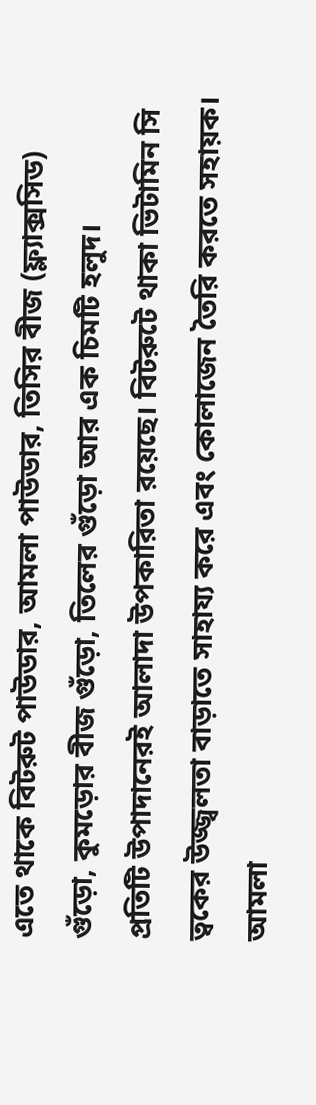এতে থাকে বিটরুট পাউডার, আমলা পাউডার, তিসির বীজ (ফ্ল্যাক্সসিড) গুঁড়ো, কুমড়োর বীজ গুঁড়ো, তিলের গুঁড়ো আর এক চিমটি হলুদ।
প্রতিটি উপাদানেরই আলাদা উপকারিতা রয়েছে। বিটরুটে থাকা ভিটামিন সি ত্বকের উজ্জ্বলতা বাড়াতে সাহায্য করে এবং কোলাজেন তৈরি করতে সহায়ক। আমলা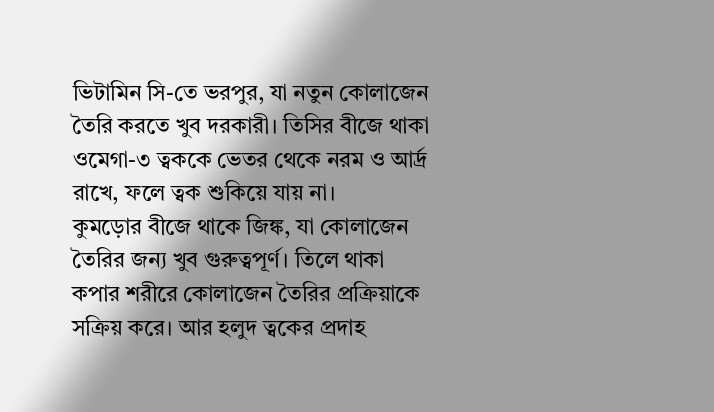ভিটামিন সি-তে ভরপুর, যা নতুন কোলাজেন তৈরি করতে খুব দরকারী। তিসির বীজে থাকা ওমেগা-৩ ত্বককে ভেতর থেকে নরম ও আর্দ্র রাখে, ফলে ত্বক শুকিয়ে যায় না।
কুমড়োর বীজে থাকে জিঙ্ক, যা কোলাজেন তৈরির জন্য খুব গুরুত্বপূর্ণ। তিলে থাকা কপার শরীরে কোলাজেন তৈরির প্রক্রিয়াকে সক্রিয় করে। আর হলুদ ত্বকের প্রদাহ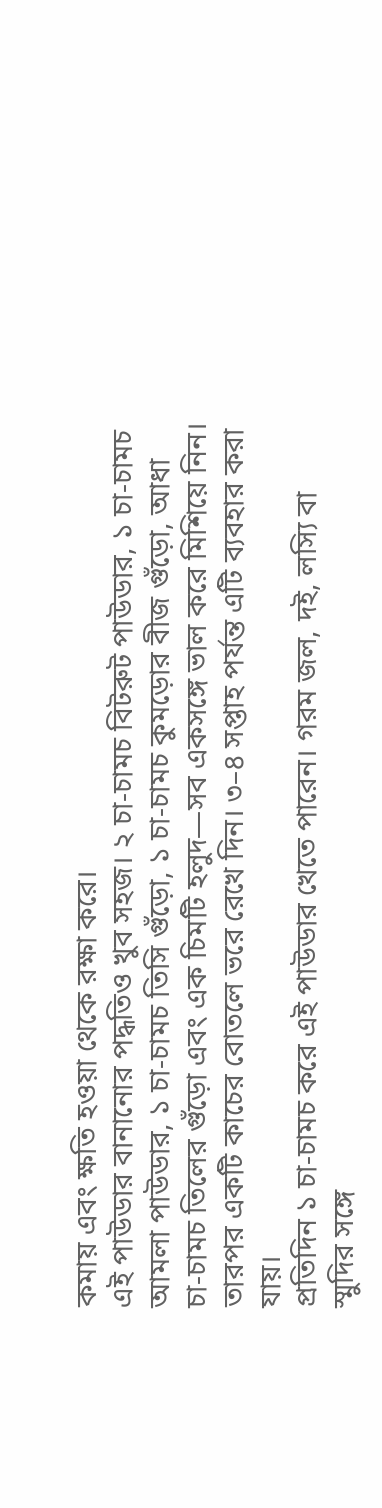কমায় এবং ক্ষতি হওয়া থেকে রক্ষা করে।
এই পাউডার বানানোর পদ্ধতিও খুব সহজ। ২ চা-চামচ বিটরুট পাউডার, ১ চা-চামচ আমলা পাউডার, ১ চা-চামচ তিসি গুঁড়ো, ১ চা-চামচ কুমড়োর বীজ গুঁড়ো, আধা চা-চামচ তিলের গুঁড়ো এবং এক চিমটি হলুদ—সব একসঙ্গে ভাল করে মিশিয়ে নিন। তারপর একটি কাচের বোতলে ভরে রেখে দিন। ৩–৪ সপ্তাহ পর্যন্ত এটি ব্যবহার করা যায়।
প্রতিদিন ১ চা-চামচ করে এই পাউডার খেতে পারেন। গরম জল, দই, লস্যি বা স্মুদির সঙ্গে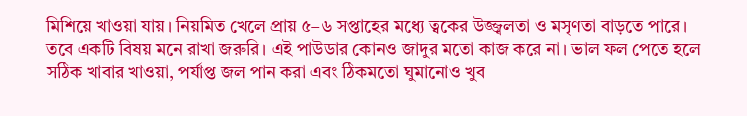মিশিয়ে খাওয়া যায়। নিয়মিত খেলে প্রায় ৫–৬ সপ্তাহের মধ্যে ত্বকের উজ্জ্বলতা ও মসৃণতা বাড়তে পারে।
তবে একটি বিষয় মনে রাখা জরুরি। এই পাউডার কোনও জাদুর মতো কাজ করে না। ভাল ফল পেতে হলে সঠিক খাবার খাওয়া, পর্যাপ্ত জল পান করা এবং ঠিকমতো ঘুমানোও খুব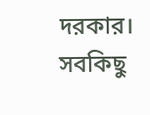দরকার। সবকিছু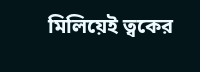মিলিয়েই ত্বকের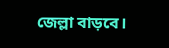জেল্লা বাড়বে।